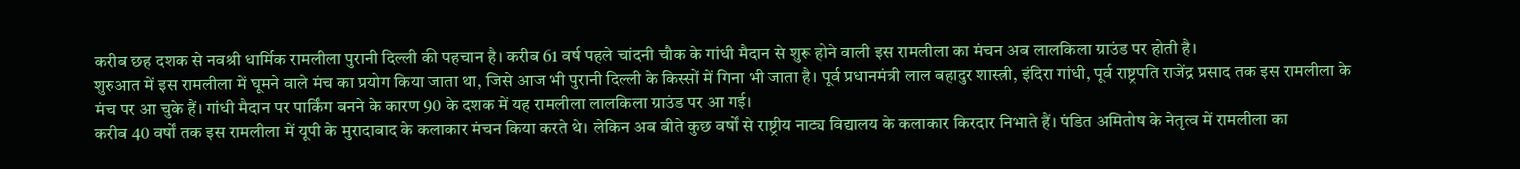करीब छह दशक से नवश्री धार्मिक रामलीला पुरानी दिल्ली की पहचान है। करीब 61 वर्ष पहले चांदनी चौक के गांधी मैदान से शुरू होने वाली इस रामलीला का मंचन अब लालकिला ग्राउंड पर होती है।
शुरुआत में इस रामलीला में घूमने वाले मंच का प्रयोग किया जाता था, जिसे आज भी पुरानी दिल्ली के किस्सों में गिना भी जाता है। पूर्व प्रधानमंत्री लाल बहादुर शास्त्री, इंदिरा गांधी, पूर्व राष्ट्रपति राजेंद्र प्रसाद तक इस रामलीला के मंच पर आ चुके हैं। गांधी मैदान पर पार्किंग बनने के कारण 90 के दशक में यह रामलीला लालकिला ग्राउंड पर आ गई।
करीब 40 वर्षों तक इस रामलीला में यूपी के मुरादाबाद के कलाकार मंचन किया करते थे। लेकिन अब बीते कुछ वर्षों से राष्ट्रीय नाट्य विद्यालय के कलाकार किरदार निभाते हैं। पंडित अमितोष के नेतृत्व में रामलीला का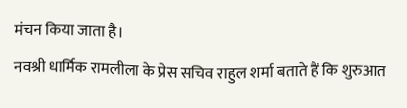मंचन किया जाता है।
नवश्री धार्मिक रामलीला के प्रेस सचिव राहुल शर्मा बताते हैं कि शुरुआत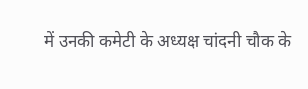में उनकी कमेटी के अध्यक्ष चांदनी चौक के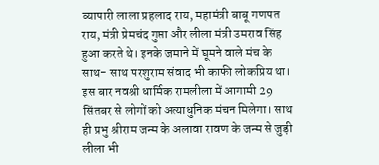व्यापारी लाला प्रहलाद राय, महामंत्री बाबू गणपत राय, मंत्री प्रेमचंद गुप्ता और लीला मंत्री उमराव सिंह हुआ करते थे। इनके जमाने में घूमने वाले मंच के साथ- साथ परशुराम संवाद भी काफी लोकप्रिय था।
इस बार नवश्री धार्मिक रामलीला में आगामी 29 सिंतबर से लोगों को अत्याधुनिक मंचन मिलेगा। साथ ही प्रभु श्रीराम जन्म के अलावा रावण के जन्म से जुड़ी लीला भी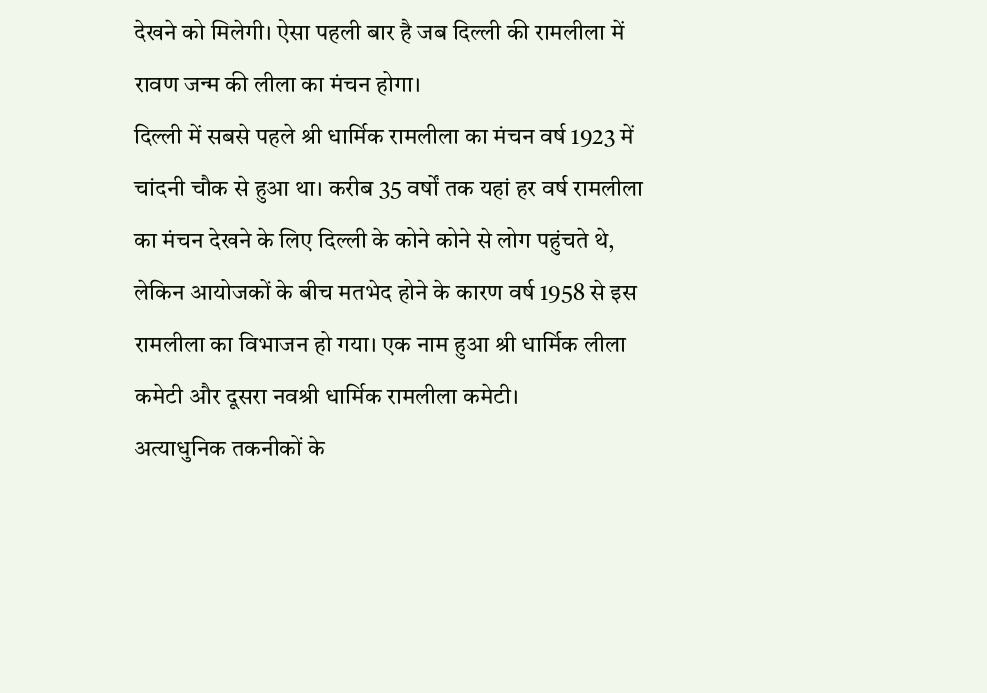देखने को मिलेगी। ऐसा पहली बार है जब दिल्ली की रामलीला में रावण जन्म की लीला का मंचन होगा।
दिल्ली में सबसे पहले श्री धार्मिक रामलीला का मंचन वर्ष 1923 में चांदनी चौक से हुआ था। करीब 35 वर्षों तक यहां हर वर्ष रामलीला का मंचन देखने के लिए दिल्ली के कोने कोने से लोग पहुंचते थे, लेकिन आयोजकों के बीच मतभेद होने के कारण वर्ष 1958 से इस रामलीला का विभाजन हो गया। एक नाम हुआ श्री धार्मिक लीला कमेटी और दूसरा नवश्री धार्मिक रामलीला कमेटी।
अत्याधुनिक तकनीकों के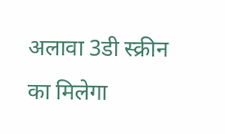अलावा 3डी स्क्रीन का मिलेगा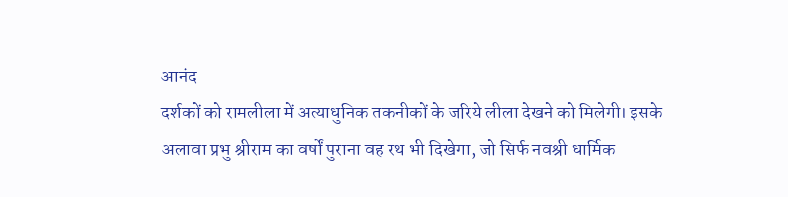आनंद
दर्शकों को रामलीला में अत्याधुनिक तकनीकों के जरिये लीला देखने को मिलेगी। इसके अलावा प्रभु श्रीराम का वर्षों पुराना वह रथ भी दिखेगा, जो सिर्फ नवश्री धार्मिक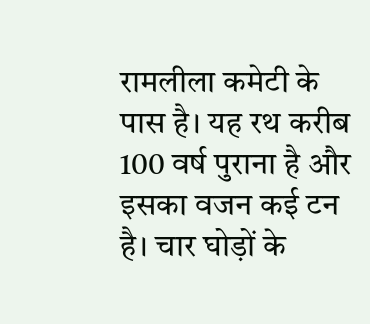रामलीला कमेटी के पास है। यह रथ करीब 100 वर्ष पुराना है और इसका वजन कई टन है। चार घोड़ों के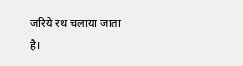जरिये रथ चलाया जाता है।